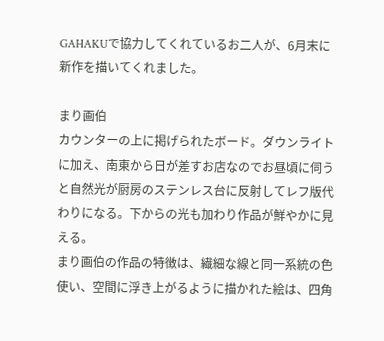GAHAKUで協力してくれているお二人が、6月末に新作を描いてくれました。

まり画伯
カウンターの上に掲げられたボード。ダウンライトに加え、南東から日が差すお店なのでお昼頃に伺うと自然光が厨房のステンレス台に反射してレフ版代わりになる。下からの光も加わり作品が鮮やかに見える。
まり画伯の作品の特徴は、繊細な線と同一系統の色使い、空間に浮き上がるように描かれた絵は、四角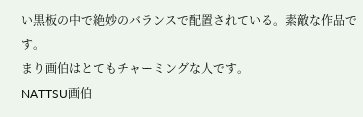い黒板の中で絶妙のバランスで配置されている。素敵な作品です。
まり画伯はとてもチャーミングな人です。
NATTSU画伯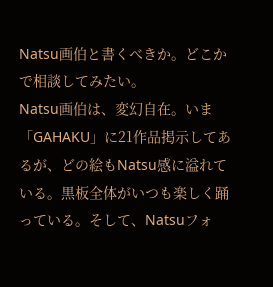Natsu画伯と書くべきか。どこかで相談してみたい。
Natsu画伯は、変幻自在。いま「GAHAKU」に21作品掲示してあるが、どの絵もNatsu感に溢れている。黒板全体がいつも楽しく踊っている。そして、Natsuフォ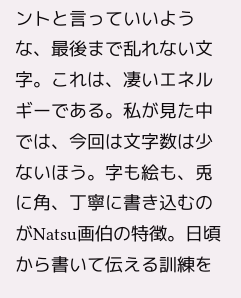ントと言っていいような、最後まで乱れない文字。これは、凄いエネルギーである。私が見た中では、今回は文字数は少ないほう。字も絵も、兎に角、丁寧に書き込むのがNatsu画伯の特徴。日頃から書いて伝える訓練を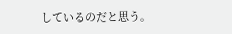しているのだと思う。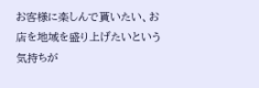お客様に楽しんで貰いたい、お店を地域を盛り上げたいという気持ちが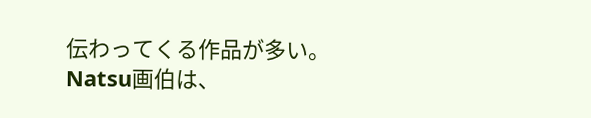伝わってくる作品が多い。
Natsu画伯は、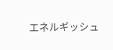エネルギッシュ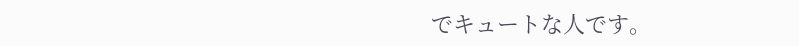でキュートな人です。